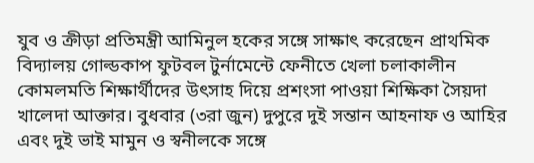যুব ও ক্রীড়া প্রতিমন্ত্রী আমিনুল হকের সঙ্গে সাক্ষাৎ করেছেন প্রাথমিক বিদ্যালয় গোল্ডকাপ ফুটবল টুর্নামেন্টে ফেনীতে খেলা চলাকালীন কোমলমতি শিক্ষার্থীদের উৎসাহ দিয়ে প্রশংসা পাওয়া শিক্ষিকা সৈয়দা খালেদা আক্তার। বুধবার (৩রা জুন) দুপুরে দুই সন্তান আহনাফ ও আহির এবং দুই ভাই মামুন ও স্বনীলকে সঙ্গে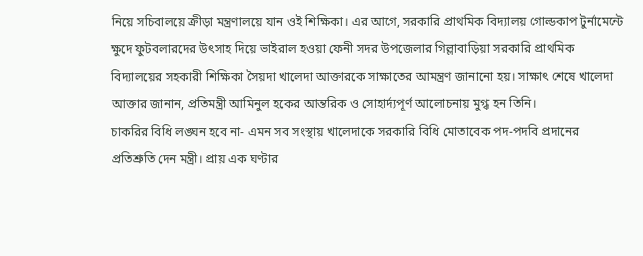নিয়ে সচিবালয়ে ক্রীড়া মন্ত্রণালয়ে যান ওই শিক্ষিকা। এর আগে, সরকারি প্রাথমিক বিদ্যালয় গোল্ডকাপ টুর্নামেন্টে ক্ষুদে ফুটবলারদের উৎসাহ দিয়ে ভাইরাল হওয়া ফেনী সদর উপজেলার গিল্লাবাড়িয়া সরকারি প্রাথমিক বিদ্যালয়ের সহকারী শিক্ষিকা সৈয়দা খালেদা আক্তারকে সাক্ষাতের আমন্ত্রণ জানানো হয়। সাক্ষাৎ শেষে খালেদা আক্তার জানান, প্রতিমন্ত্রী আমিনুল হকের আন্তরিক ও সোহার্দ্যপূর্ণ আলোচনায় মুগ্ধ হন তিনি।
চাকরির বিধি লঙ্ঘন হবে না- এমন সব সংস্থায় খালেদাকে সরকারি বিধি মোতাবেক পদ-পদবি প্রদানের প্রতিশ্রুতি দেন মন্ত্রী। প্রায় এক ঘণ্টার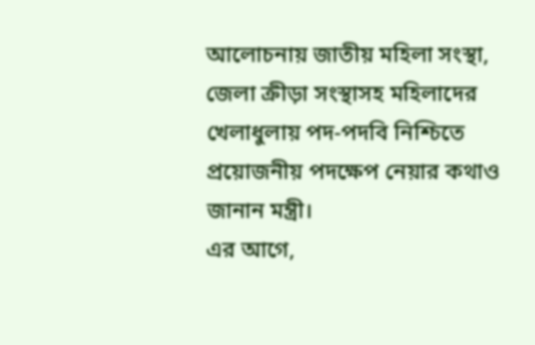আলোচনায় জাতীয় মহিলা সংস্থা, জেলা ক্রীড়া সংস্থাসহ মহিলাদের খেলাধুলায় পদ-পদবি নিশ্চিতে প্রয়োজনীয় পদক্ষেপ নেয়ার কথাও জানান মন্ত্রী।
এর আগে,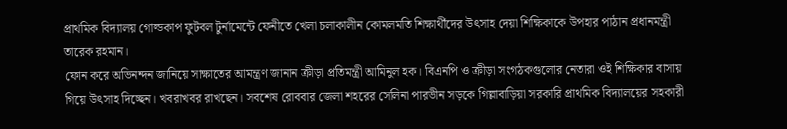প্রাথমিক বিদ্যালয় গোল্ডকাপ ফুটবল টুর্নামেন্টে ফেনীতে খেলা চলাকালীন কোমলমতি শিক্ষার্থীদের উৎসাহ দেয়া শিক্ষিকাকে উপহার পাঠান প্রধানমন্ত্রী তারেক রহমান।
ফোন করে অভিনন্দন জানিয়ে সাক্ষাতের আমন্ত্রণ জানান ক্রীড়া প্রতিমন্ত্রী আমিনুল হক। বিএনপি ও ক্রীড়া সংগঠকগুলোর নেতারা ওই শিক্ষিকার বাসায় গিয়ে উৎসাহ দিচ্ছেন। খবরাখবর রাখছেন। সবশেষ রোববার জেলা শহরের সেলিনা পারভীন সড়কে গিল্লাবাড়িয়া সরকারি প্রাথমিক বিদ্যালয়ের সহকারী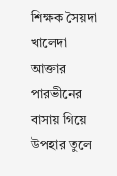শিক্ষক সৈয়দা খালেদা আক্তার পারভীনের বাসায় গিয়ে উপহার তুলে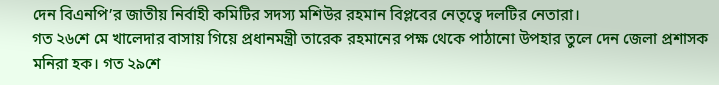দেন বিএনপি’র জাতীয় নির্বাহী কমিটির সদস্য মশিউর রহমান বিপ্লবের নেতৃত্বে দলটির নেতারা।
গত ২৬শে মে খালেদার বাসায় গিয়ে প্রধানমন্ত্রী তারেক রহমানের পক্ষ থেকে পাঠানো উপহার তুলে দেন জেলা প্রশাসক মনিরা হক। গত ২৯শে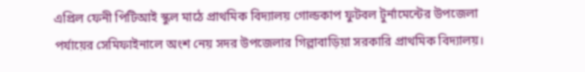এপ্রিল ফেনী পিটিআই স্কুল মাঠে প্রাথমিক বিদ্যালয় গোল্ডকাপ ফুটবল টুর্নামেন্টের উপজেলা পর্যায়ের সেমিফাইনালে অংশ নেয় সদর উপজেলার গিল্লাবাড়িয়া সরকারি প্রাথমিক বিদ্যালয়।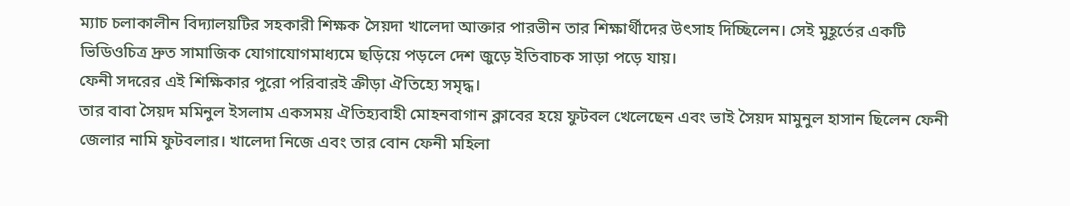ম্যাচ চলাকালীন বিদ্যালয়টির সহকারী শিক্ষক সৈয়দা খালেদা আক্তার পারভীন তার শিক্ষার্থীদের উৎসাহ দিচ্ছিলেন। সেই মুহূর্তের একটি ভিডিওচিত্র দ্রুত সামাজিক যোগাযোগমাধ্যমে ছড়িয়ে পড়লে দেশ জুড়ে ইতিবাচক সাড়া পড়ে যায়।
ফেনী সদরের এই শিক্ষিকার পুরো পরিবারই ক্রীড়া ঐতিহ্যে সমৃদ্ধ।
তার বাবা সৈয়দ মমিনুল ইসলাম একসময় ঐতিহ্যবাহী মোহনবাগান ক্লাবের হয়ে ফুটবল খেলেছেন এবং ভাই সৈয়দ মামুনুল হাসান ছিলেন ফেনী জেলার নামি ফুটবলার। খালেদা নিজে এবং তার বোন ফেনী মহিলা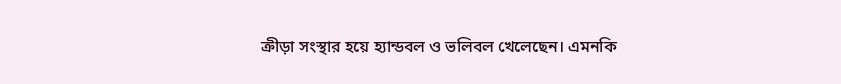ক্রীড়া সংস্থার হয়ে হ্যান্ডবল ও ভলিবল খেলেছেন। এমনকি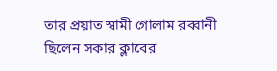তার প্রয়াত স্বামী গোলাম রব্বানী ছিলেন সকার ক্লাবের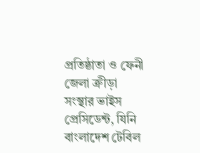প্রতিষ্ঠাতা ও ফেনী জেলা ক্রীড়া সংস্থার ভাইস প্রেসিডেন্ট, যিনি বাংলাদেশ টেবিল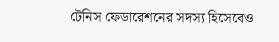টেনিস ফেডারেশনের সদস্য হিসেবেও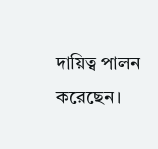দায়িত্ব পালন করেছেন।